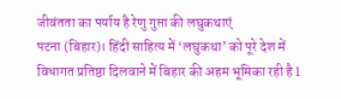जीवंतता का पर्याय है रेणु गुप्ता की लघुकथाएं
पटना (बिहार)। हिंदी साहित्य में ‘लघुकथा’ को पूरे देश में विधागत प्रतिष्ठा दिलवाने में बिहार की अहम भूमिका रही है l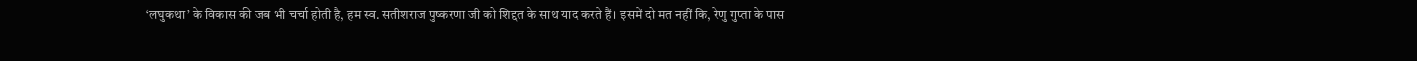‘लघुकथा’ के विकास की जब भी चर्चा होती है, हम स्व. सतीशराज पुष्करणा जी को शिद्दत के साथ याद करते हैं। इसमें दो मत नहीं कि, रेणु गुप्ता के पास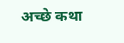अच्छे कथा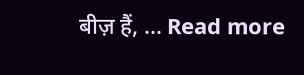बीज़ हैं, … Read more